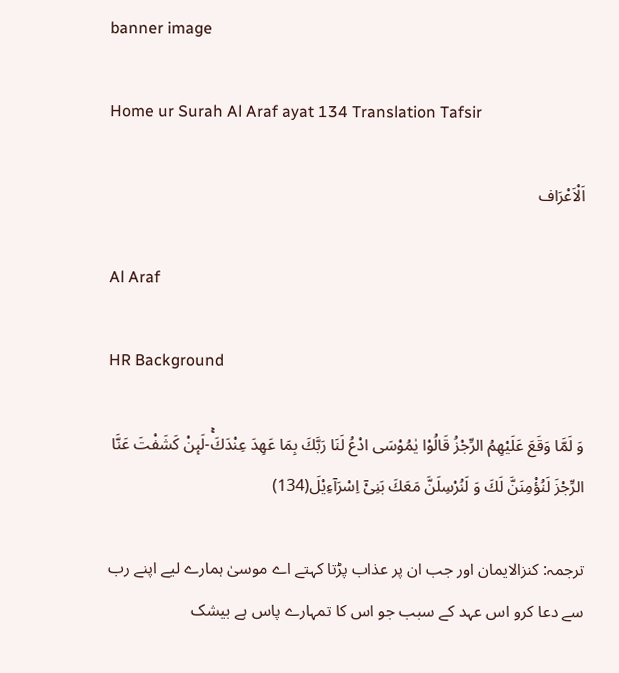banner image

Home ur Surah Al Araf ayat 134 Translation Tafsir

اَلْاَعْرَاف

Al Araf

HR Background

وَ لَمَّا وَقَعَ عَلَیْهِمُ الرِّجْزُ قَالُوْا یٰمُوْسَى ادْعُ لَنَا رَبَّكَ بِمَا عَهِدَ عِنْدَكَۚ-لَىٕنْ كَشَفْتَ عَنَّا الرِّجْزَ لَنُؤْمِنَنَّ لَكَ وَ لَنُرْسِلَنَّ مَعَكَ بَنِیْۤ اِسْرَآءِیْلَ(134)

ترجمہ: کنزالایمان اور جب ان پر عذاب پڑتا کہتے اے موسیٰ ہمارے لیے اپنے رب سے دعا کرو اس عہد کے سبب جو اس کا تمہارے پاس ہے بیشک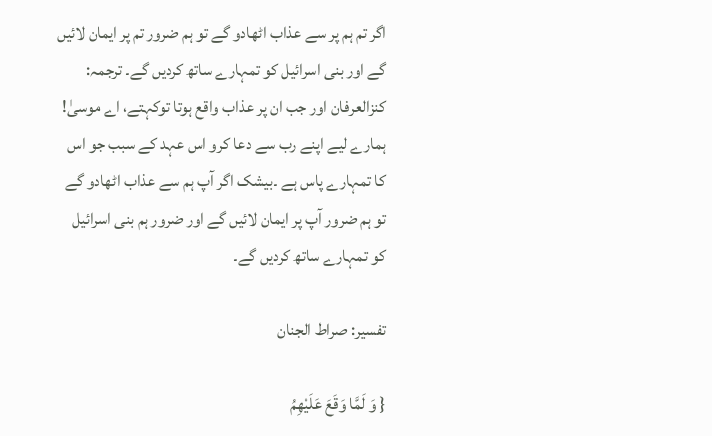اگر تم ہم پر سے عذاب اٹھادو گے تو ہم ضرور تم پر ایمان لائیں گے اور بنی اسرائیل کو تمہارے ساتھ کردیں گے۔ ترجمہ: کنزالعرفان اور جب ان پر عذاب واقع ہوتا توکہتے، اے موسیٰ! ہمارے لیے اپنے رب سے دعا کرو اس عہد کے سبب جو اس کا تمہارے پاس ہے ۔بیشک اگر آپ ہم سے عذاب اٹھادو گے تو ہم ضرور آپ پر ایمان لائیں گے اور ضرور ہم بنی اسرائیل کو تمہارے ساتھ کردیں گے۔

تفسیر: صراط الجنان

{ وَ لَمَّا وَقَعَ عَلَیْهِمُ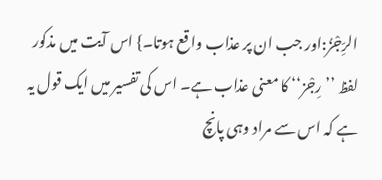الرِّجْزُ:اور جب ان پر عذاب واقع ہوتا۔} اس آیت میں مذکور لفظ ’’رِجْز‘‘ کا معنی عذاب ہے۔ اس کی تفسیر میں ایک قول یہ ہے کہ اس سے مراد وہی پانچ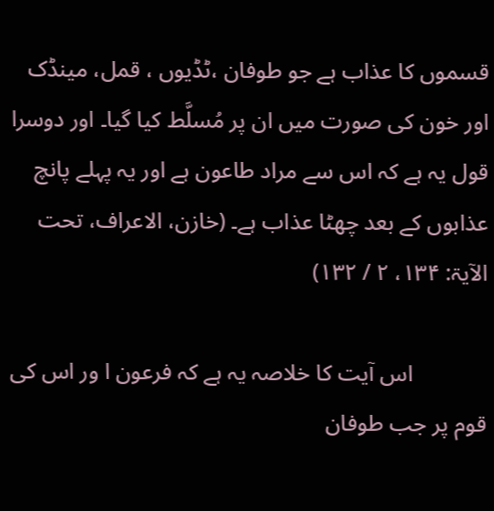قسموں کا عذاب ہے جو طوفان ،ٹڈیوں ، قمل، مینڈک اور خون کی صورت میں ان پر مُسلَّط کیا گیا۔ اور دوسرا قول یہ ہے کہ اس سے مراد طاعون ہے اور یہ پہلے پانچ عذابوں کے بعد چھٹا عذاب ہے۔ (خازن، الاعراف، تحت الآیۃ: ۱۳۴، ۲ / ۱۳۲)

             اس آیت کا خلاصہ یہ ہے کہ فرعون ا ور اس کی قوم پر جب طوفان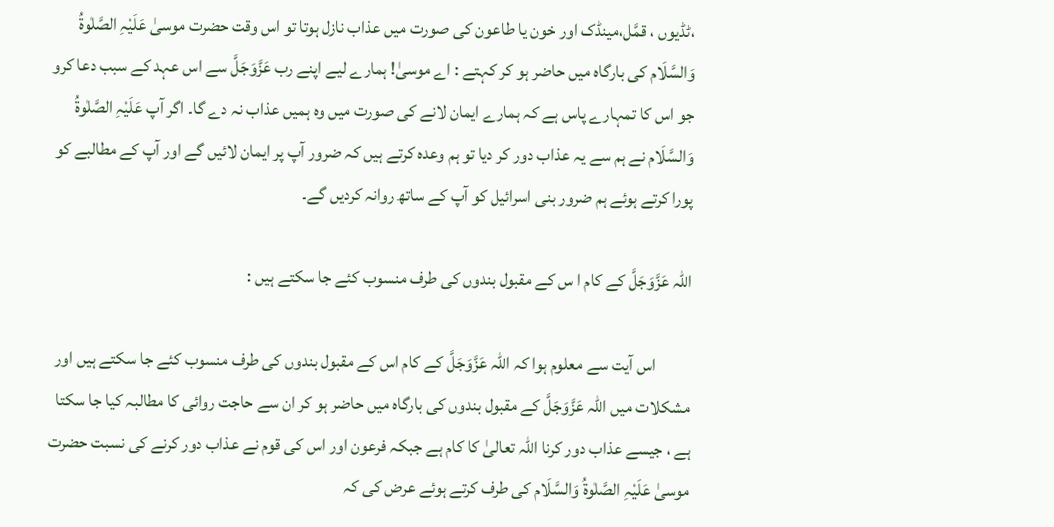،ٹڈیوں ، قمَّل،مینڈک اور خون یا طاعون کی صورت میں عذاب نازل ہوتا تو اس وقت حضرت موسیٰ عَلَیْہِ الصَّلٰوۃُ وَالسَّلَام کی بارگاہ میں حاضر ہو کر کہتے : اے موسیٰ! ہمارے لیے اپنے رب عَزَّوَجَلَّ سے اس عہد کے سبب دعا کرو جو اس کا تمہارے پاس ہے کہ ہمارے ایمان لانے کی صورت میں وہ ہمیں عذاب نہ دے گا۔ اگر آپ عَلَیْہِ الصَّلٰوۃُ وَالسَّلَام نے ہم سے یہ عذاب دور کر دیا تو ہم وعدہ کرتے ہیں کہ ضرور آپ پر ایمان لائیں گے اور آپ کے مطالبے کو پورا کرتے ہوئے ہم ضرور بنی اسرائیل کو آپ کے ساتھ روانہ کردیں گے۔

اللہ عَزَّوَجَلَّ کے کام ا س کے مقبول بندوں کی طرف منسوب کئے جا سکتے ہیں :

          اس آیت سے معلوم ہوا کہ اللہ عَزَّوَجَلَّ کے کام اس کے مقبول بندوں کی طرف منسوب کئے جا سکتے ہیں اور مشکلات میں اللہ عَزَّوَجَلَّ کے مقبول بندوں کی بارگاہ میں حاضر ہو کر ان سے حاجت روائی کا مطالبہ کیا جا سکتا ہے ، جیسے عذاب دور کرنا اللہ تعالیٰ کا کام ہے جبکہ فرعون اور اس کی قوم نے عذاب دور کرنے کی نسبت حضرت موسیٰ عَلَیْہِ الصَّلٰوۃُ وَالسَّلَام کی طرف کرتے ہوئے عرض کی کہ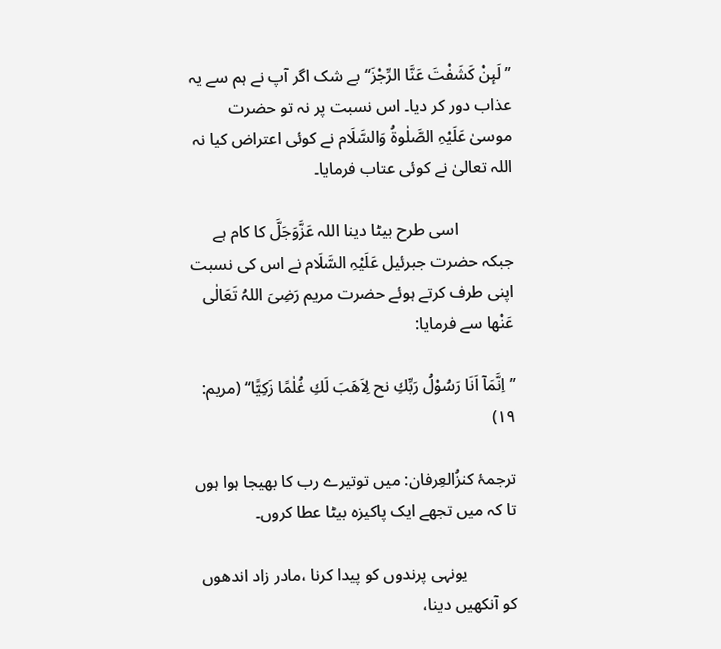’’ لَىٕنْ كَشَفْتَ عَنَّا الرِّجْزَ‘‘ بے شک اگر آپ نے ہم سے یہ عذاب دور کر دیا۔ اس نسبت پر نہ تو حضرت موسیٰ عَلَیْہِ الصَّلٰوۃُ وَالسَّلَام نے کوئی اعتراض کیا نہ اللہ تعالیٰ نے کوئی عتاب فرمایا۔

             اسی طرح بیٹا دینا اللہ عَزَّوَجَلَّ کا کام ہے جبکہ حضرت جبرئیل عَلَیْہِ السَّلَام نے اس کی نسبت اپنی طرف کرتے ہوئے حضرت مریم رَضِیَ اللہُ تَعَالٰی عَنْھا سے فرمایا:

’’ اِنَّمَاۤ اَنَا رَسُوْلُ رَبِّكِ نح لِاَهَبَ لَكِ غُلٰمًا زَكِیًّا‘‘ (مریم: ۱۹)

ترجمۂ کنزُالعِرفان: میں توتیرے رب کا بھیجا ہوا ہوں تا کہ میں تجھے ایک پاکیزہ بیٹا عطا کروں۔

            یونہی پرندوں کو پیدا کرنا ،مادر زاد اندھوں کو آنکھیں دینا،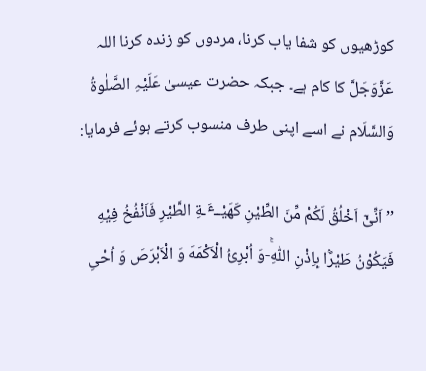کوڑھیوں کو شفا یاب کرنا، مردوں کو زندہ کرنا اللہ عَزَّوَجَلَّ کا کام ہے۔ جبکہ حضرت عیسیٰ عَلَیْہِ الصَّلٰوۃُ وَالسَّلَام نے اسے اپنی طرف منسوب کرتے ہوئے فرمایا:

’’ اَنِّیْۤ اَخْلُقُ لَكُمْ مِّنَ الطِّیْنِ كَهَیْــٴَـةِ الطَّیْرِ فَاَنْفُخُ فِیْهِ فَیَكُوْنُ طَیْرًۢا بِاِذْنِ اللّٰهِۚ-وَ اُبْرِئُ الْاَكْمَهَ وَ الْاَبْرَصَ وَ اُحْیِ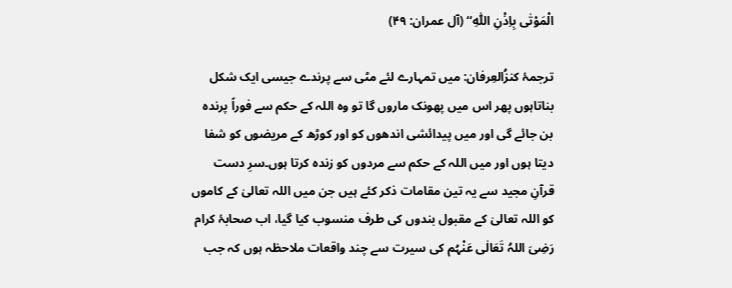الْمَوْتٰى بِاِذْنِ اللّٰهِ‘‘ (آل عمران: ۴۹)

ترجمۂ کنزُالعِرفان: میں تمہارے لئے مٹی سے پرندے جیسی ایک شکل بناتاہوں پھر اس میں پھونک ماروں گا تو وہ اللہ کے حکم سے فوراً پرندہ بن جائے گی اور میں پیدائشی اندھوں کو اور کوڑھ کے مریضوں کو شفا دیتا ہوں اور میں اللہ کے حکم سے مردوں کو زندہ کرتا ہوں۔سرِ دست قرآنِ مجید سے یہ تین مقامات ذکر کئے ہیں جن میں اللہ تعالیٰ کے کاموں کو اللہ تعالیٰ کے مقبول بندوں کی طرف منسوب کیا گیا، اب صحابۂ کرام  رَضِیَ اللہُ تَعَالٰی عَنْہُم کی سیرت سے چند واقعات ملاحظہ ہوں کہ جب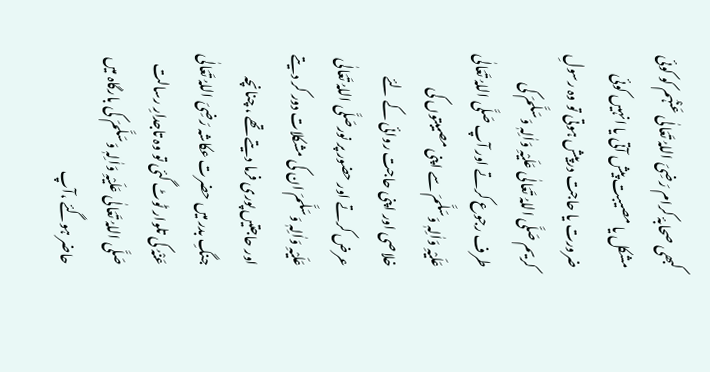کبھی صحابۂ کرام رَضِیَ اللہُ تَعَالٰی عَنْہُم کو کوئی مشکل یا مصیبت پیش آتی یا انہیں کوئی ضرورت یا حاجت درپیش ہوتی تو وہ رسولِ کریم صَلَّی اللہُ تَعَالٰی عَلَیْہِ وَاٰلِہٖ وَسَلَّمَ کی طرف رجوع کرتے اور آپ صَلَّی اللہُ تَعَالٰی عَلَیْہِ وَاٰلِہٖ وَسَلَّمَ سے اپنی مصیبتوں کی خلاصی اور اپنی حاجت روائی کے لئے عرض کرتے اور حضور پر نورصَلَّی اللہُ تَعَالٰی عَلَیْہِ وَاٰلِہٖ وَسَلَّمَ ان کی مشکلات دور کر دیتے اور حاجتیں پوری فرما دیتے تھے ، چنانچہ جنگِ بدر میں حضرت عکاشہ رَضِیَ اللہُ تَعَالٰی عَنْہُ کی تلوار ٹوٹ گئی تو وہ تاجدارِ رسالت صَلَّی اللہُ تَعَالٰی عَلَیْہِ وَاٰلِہٖ وَسَلَّمَ کی بارگاہ میں حاضر ہوگئے ،آپ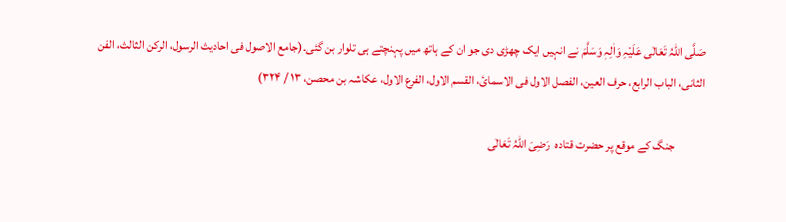صَلَّی اللہُ تَعَالٰی عَلَیْہِ وَاٰلِہٖ وَسَلَّمَ نے انہیں ایک چھڑی دی جو ان کے ہاتھ میں پہنچتے ہی تلوار بن گئی۔(جامع الاصول فی احادیث الرسول، الرکن الثالث، الفن الثانی، الباب الرابع، حرف العین، الفصل الاول فی الاسمائ، القسم الاول، الفرع الاول، عکاشہ بن محصن، ۱۳ / ۳۲۴)

            جنگ کے موقع پر حضرت قتادہ  رَضِیَ اللہُ تَعَالٰی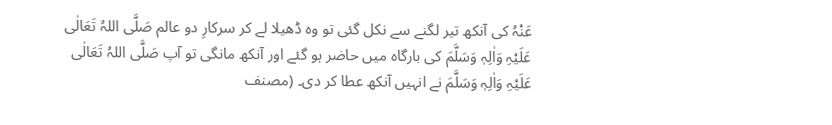عَنْہُ کی آنکھ تیر لگنے سے نکل گئی تو وہ ڈھیلا لے کر سرکارِ دو عالم صَلَّی اللہُ تَعَالٰی عَلَیْہِ وَاٰلِہٖ وَسَلَّمَ کی بارگاہ میں حاضر ہو گئے اور آنکھ مانگی تو آپ صَلَّی اللہُ تَعَالٰی عَلَیْہِ وَاٰلِہٖ وَسَلَّمَ نے انہیں آنکھ عطا کر دی۔ (مصنف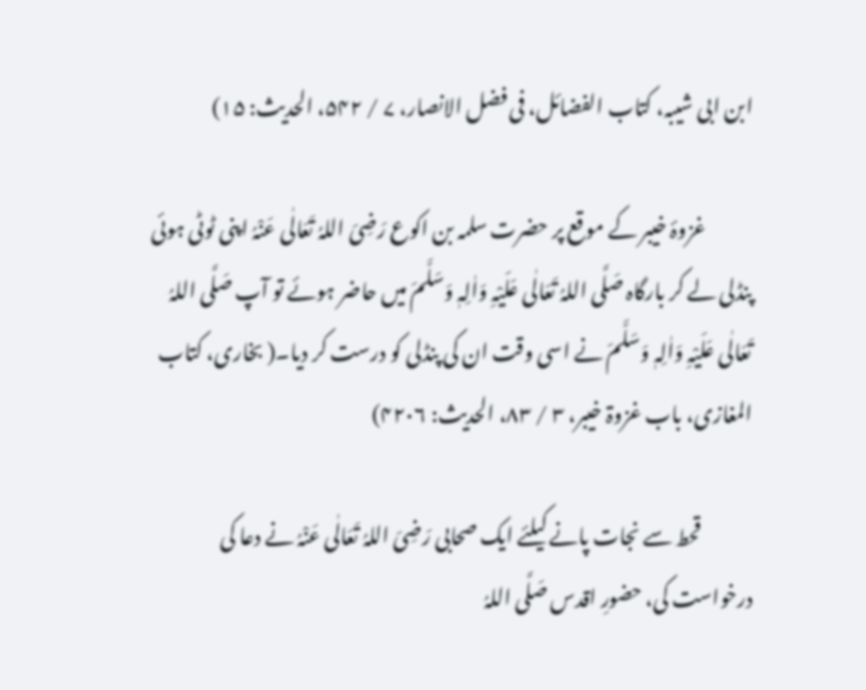ابن ابی شیبہ، کتاب الفضائل، فی فضل الانصار، ۷ / ۵۴۲، الحدیث: ۱۵)

            غزوۂ خیبر کے موقع پر حضرت سلمہ بن اکوع رَضِیَ اللہُ تَعَالٰی عَنْہُ اپنی ٹوٹی ہوئی پنڈلی لے کر بارگاہ صَلَّی اللہُ تَعَالٰی عَلَیْہِ وَاٰلِہٖ وَسَلَّمَ میں حاضر ہوئے تو آپ صَلَّی اللہُ تَعَالٰی عَلَیْہِ وَاٰلِہٖ وَسَلَّمَ نے اسی وقت ان کی پنڈلی کو درست کر دیا۔( بخاری، کتاب المغازی، باب غزوۃ خیبر، ۳ / ۸۳، الحدیث: ۴۲۰۶)

             قحط سے نجات پانے کیلئے ایک صحابی رَضِیَ اللہُ تَعَالٰی عَنْہُ نے دعا کی درخواست کی، حضورِ اقدس صَلَّی اللہُ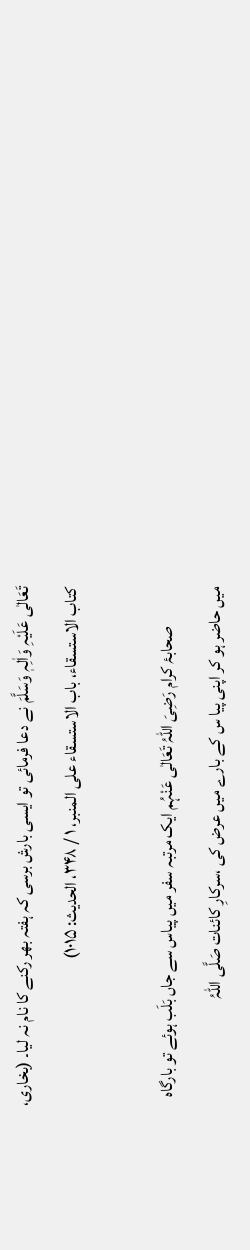تَعَالٰی عَلَیْہِ وَاٰلِہٖ وَسَلَّمَ نے دعا فرمائی تو ایسی بارش برسی کہ ہفتہ بھر رکنے کا نام نہ لیا۔ (بخاری، کتاب الاستسقاء، باب الاستسقاء علی المنبر، ۱ / ۳۴۸، الحدیث: ۱۰۱۵)

            صحابۂ کرام رَضِیَ اللہُ تَعَالٰی عَنْہُم ایک مرتبہ سفر میں پیاس سے جاں بَلَب ہوئے تو بارگاہ میں حاضر ہو کر اپنی پیا س کے بارے میں عرض کی ،سرکارِ کائنات صَلَّی اللہُ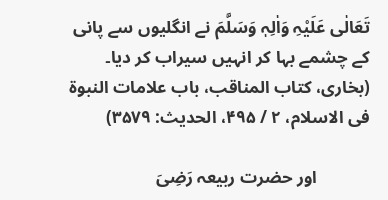تَعَالٰی عَلَیْہِ وَاٰلِہٖ وَسَلَّمَ نے انگلیوں سے پانی کے چشمے بہا کر انہیں سیراب کر دیا۔ (بخاری، کتاب المناقب، باب علامات النبوۃ فی الاسلام، ۲ / ۴۹۵، الحدیث: ۳۵۷۹)

            اور حضرت ربیعہ رَضِیَ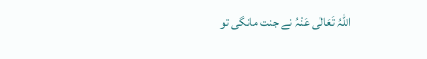اللہُ تَعَالٰی عَنْہُ نے جنت مانگی تو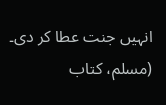انہیں جنت عطا کر دی۔ (مسلم، کتاب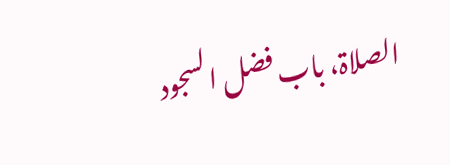الصلاۃ، باب فضل السجود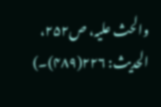والحث علیہ، ص۲۵۲، الحدیث: ۲۲۶(۴۸۹)۔)